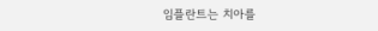임플란트는 치아를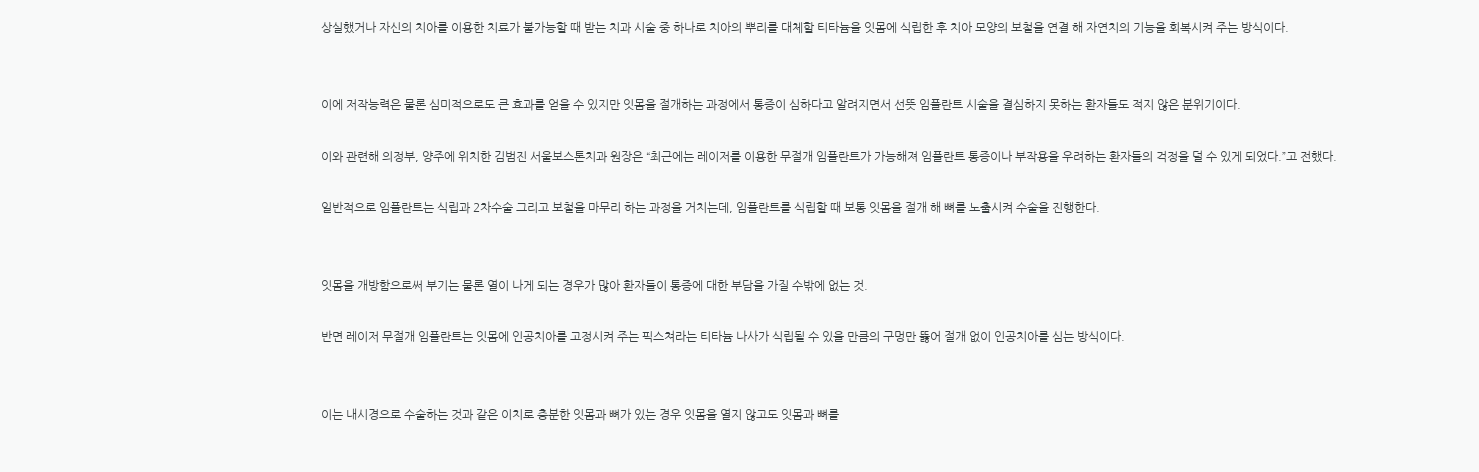상실했거나 자신의 치아를 이용한 치료가 불가능할 때 받는 치과 시술 중 하나로 치아의 뿌리를 대체할 티타늄을 잇몸에 식립한 후 치아 모양의 보철을 연결 해 자연치의 기능을 회복시켜 주는 방식이다.


이에 저작능력은 물론 심미적으로도 큰 효과를 얻을 수 있지만 잇몸을 절개하는 과정에서 통증이 심하다고 알려지면서 선뜻 임플란트 시술을 결심하지 못하는 환자들도 적지 않은 분위기이다.

이와 관련해 의정부, 양주에 위치한 김범진 서울보스톤치과 원장은 “최근에는 레이저를 이용한 무절개 임플란트가 가능해져 임플란트 통증이나 부작용을 우려하는 환자들의 걱정을 덜 수 있게 되었다.”고 전했다.

일반적으로 임플란트는 식립과 2차수술 그리고 보철을 마무리 하는 과정을 거치는데, 임플란트를 식립할 때 보통 잇몸을 절개 해 뼈를 노출시켜 수술을 진행한다.


잇몸을 개방함으로써 부기는 물론 열이 나게 되는 경우가 많아 환자들이 통증에 대한 부담을 가질 수밖에 없는 것.

반면 레이저 무절개 임플란트는 잇몸에 인공치아를 고정시켜 주는 픽스쳐라는 티타늄 나사가 식립될 수 있을 만큼의 구멍만 뚫어 절개 없이 인공치아를 심는 방식이다.


이는 내시경으로 수술하는 것과 같은 이치로 충분한 잇몸과 뼈가 있는 경우 잇몸을 열지 않고도 잇몸과 뼈를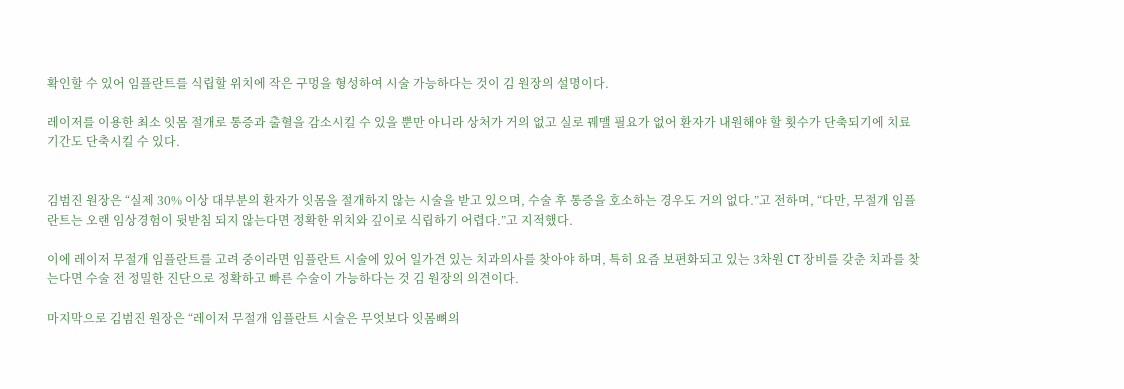확인할 수 있어 임플란트를 식립할 위치에 작은 구멍을 형성하여 시술 가능하다는 것이 김 원장의 설명이다.

레이저를 이용한 최소 잇몸 절개로 통증과 출혈을 감소시킬 수 있을 뿐만 아니라 상처가 거의 없고 실로 꿰맬 필요가 없어 환자가 내원해야 할 횟수가 단축되기에 치료 기간도 단축시킬 수 있다.


김범진 원장은 “실제 30% 이상 대부분의 환자가 잇몸을 절개하지 않는 시술을 받고 있으며, 수술 후 통증을 호소하는 경우도 거의 없다.”고 전하며, “다만, 무절개 임플란트는 오랜 임상경험이 뒷받침 되지 않는다면 정확한 위치와 깊이로 식립하기 어렵다.”고 지적했다.

이에 레이저 무절개 임플란트를 고려 중이라면 임플란트 시술에 있어 일가견 있는 치과의사를 찾아야 하며, 특히 요즘 보편화되고 있는 3차원 CT 장비를 갖춘 치과를 찾는다면 수술 전 정밀한 진단으로 정확하고 빠른 수술이 가능하다는 것 김 원장의 의견이다.

마지막으로 김범진 원장은 “레이저 무절개 임플란트 시술은 무엇보다 잇몸뼈의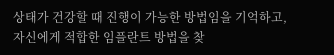상태가 건강할 때 진행이 가능한 방법임을 기억하고, 자신에게 적합한 임플란트 방법을 찾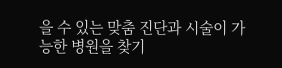을 수 있는 맞춤 진단과 시술이 가능한 병원을 찾기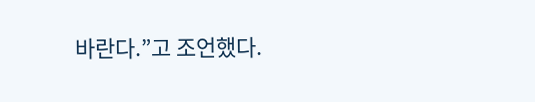바란다.”고 조언했다.